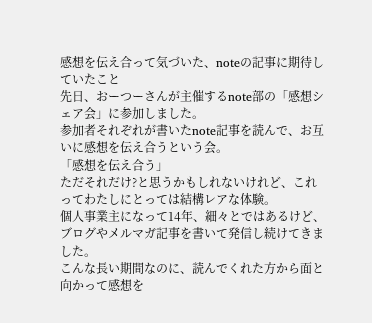感想を伝え合って気づいた、noteの記事に期待していたこと
先日、おーつーさんが主催するnote部の「感想シェア会」に参加しました。
参加者それぞれが書いたnote記事を読んで、お互いに感想を伝え合うという会。
「感想を伝え合う」
ただそれだけ?と思うかもしれないけれど、これってわたしにとっては結構レアな体験。
個人事業主になって14年、細々とではあるけど、ブログやメルマガ記事を書いて発信し続けてきました。
こんな長い期間なのに、読んでくれた方から面と向かって感想を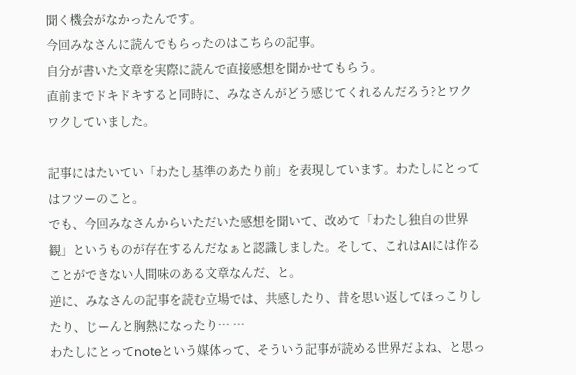聞く機会がなかったんです。
今回みなさんに読んでもらったのはこちらの記事。
自分が書いた文章を実際に読んで直接感想を聞かせてもらう。
直前までドキドキすると同時に、みなさんがどう感じてくれるんだろう?とワクワクしていました。

記事にはたいてい「わたし基準のあたり前」を表現しています。わたしにとってはフツーのこと。
でも、今回みなさんからいただいた感想を聞いて、改めて「わたし独自の世界観」というものが存在するんだなぁと認識しました。そして、これはAIには作ることができない人間味のある文章なんだ、と。
逆に、みなさんの記事を読む立場では、共感したり、昔を思い返してほっこりしたり、じーんと胸熱になったり… …
わたしにとってnoteという媒体って、そういう記事が読める世界だよね、と思っ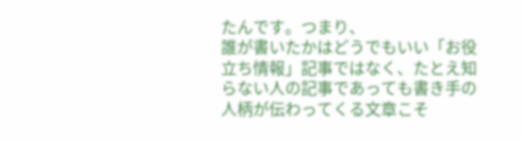たんです。つまり、
誰が書いたかはどうでもいい「お役立ち情報」記事ではなく、たとえ知らない人の記事であっても書き手の人柄が伝わってくる文章こそ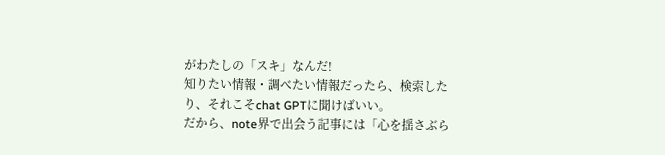がわたしの「スキ」なんだ!
知りたい情報・調べたい情報だったら、検索したり、それこそchat GPTに聞けばいい。
だから、note界で出会う記事には「心を揺さぶら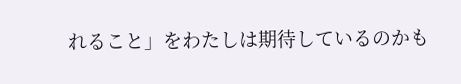れること」をわたしは期待しているのかも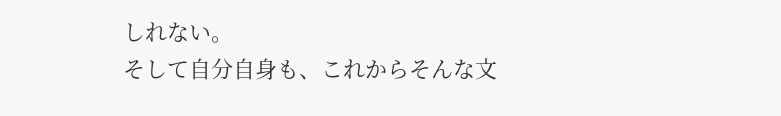しれない。
そして自分自身も、これからそんな文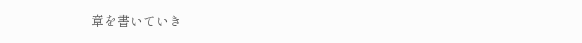章を書いていき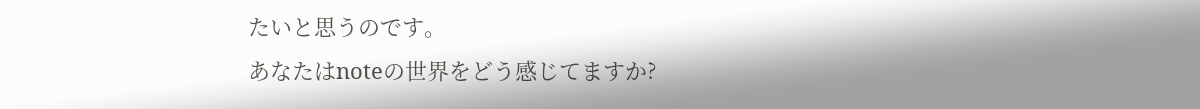たいと思うのです。
あなたはnoteの世界をどう感じてますか?